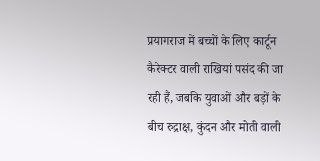प्रयागराज में बच्चों के लिए कार्टून कैरेक्टर वाली राखियां पसंद की जा रही हैं, जबकि युवाओं और बड़ों के बीच रुद्राक्ष, कुंदन और मोती वाली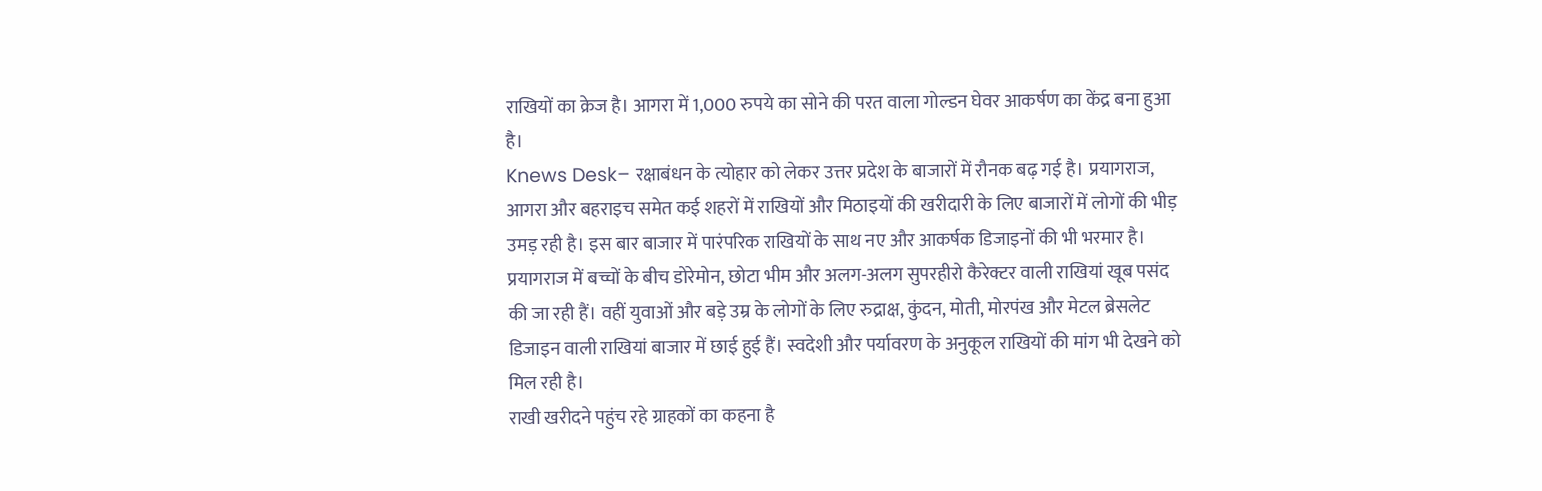राखियों का क्रेज है। आगरा में 1,000 रुपये का सोने की परत वाला गोल्डन घेवर आकर्षण का केंद्र बना हुआ है।
Knews Desk– रक्षाबंधन के त्योहार को लेकर उत्तर प्रदेश के बाजारों में रौनक बढ़ गई है। प्रयागराज, आगरा और बहराइच समेत कई शहरों में राखियों और मिठाइयों की खरीदारी के लिए बाजारों में लोगों की भीड़ उमड़ रही है। इस बार बाजार में पारंपरिक राखियों के साथ नए और आकर्षक डिजाइनों की भी भरमार है।
प्रयागराज में बच्चों के बीच डोरेमोन, छोटा भीम और अलग-अलग सुपरहीरो कैरेक्टर वाली राखियां खूब पसंद की जा रही हैं। वहीं युवाओं और बड़े उम्र के लोगों के लिए रुद्राक्ष, कुंदन, मोती, मोरपंख और मेटल ब्रेसलेट डिजाइन वाली राखियां बाजार में छाई हुई हैं। स्वदेशी और पर्यावरण के अनुकूल राखियों की मांग भी देखने को मिल रही है।
राखी खरीदने पहुंच रहे ग्राहकों का कहना है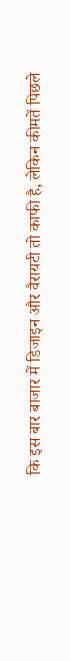कि इस बार बाजार में डिजाइन और वैरायटी तो काफी है, लेकिन कीमतें पिछले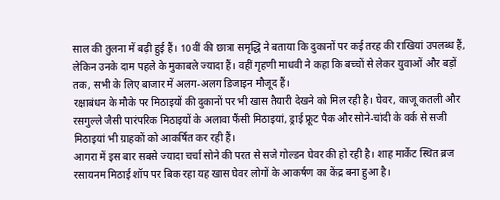साल की तुलना में बढ़ी हुई हैं। 10वीं की छात्रा समृद्धि ने बताया कि दुकानों पर कई तरह की राखियां उपलब्ध हैं, लेकिन उनके दाम पहले के मुकाबले ज्यादा हैं। वहीं गृहणी माधवी ने कहा कि बच्चों से लेकर युवाओं और बड़ों तक, सभी के लिए बाजार में अलग-अलग डिजाइन मौजूद हैं।
रक्षाबंधन के मौके पर मिठाइयों की दुकानों पर भी खास तैयारी देखने को मिल रही है। घेवर, काजू कतली और रसगुल्ले जैसी पारंपरिक मिठाइयों के अलावा फैंसी मिठाइयां, ड्राई फ्रूट पैक और सोने-चांदी के वर्क से सजी मिठाइयां भी ग्राहकों को आकर्षित कर रही हैं।
आगरा में इस बार सबसे ज्यादा चर्चा सोने की परत से सजे गोल्डन घेवर की हो रही है। शाह मार्केट स्थित ब्रज रसायनम मिठाई शॉप पर बिक रहा यह खास घेवर लोगों के आकर्षण का केंद्र बना हुआ है।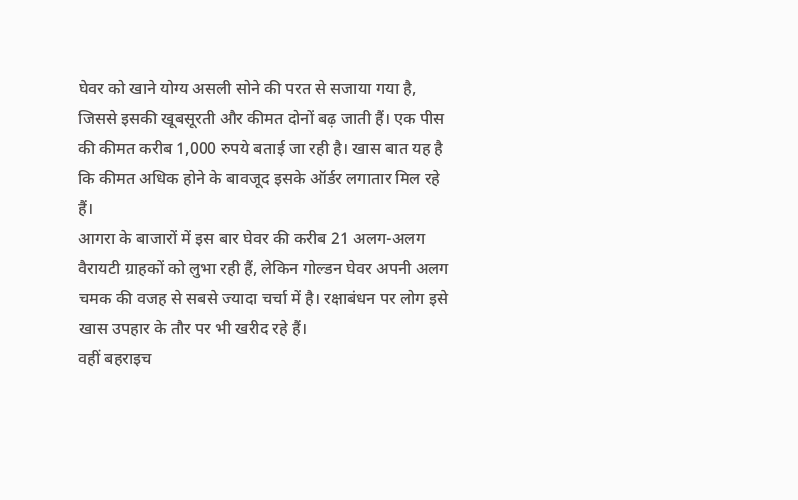घेवर को खाने योग्य असली सोने की परत से सजाया गया है, जिससे इसकी खूबसूरती और कीमत दोनों बढ़ जाती हैं। एक पीस की कीमत करीब 1,000 रुपये बताई जा रही है। खास बात यह है कि कीमत अधिक होने के बावजूद इसके ऑर्डर लगातार मिल रहे हैं।
आगरा के बाजारों में इस बार घेवर की करीब 21 अलग-अलग वैरायटी ग्राहकों को लुभा रही हैं, लेकिन गोल्डन घेवर अपनी अलग चमक की वजह से सबसे ज्यादा चर्चा में है। रक्षाबंधन पर लोग इसे खास उपहार के तौर पर भी खरीद रहे हैं।
वहीं बहराइच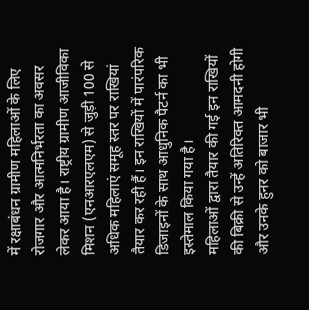में रक्षाबंधन ग्रामीण महिलाओं के लिए रोजगार और आत्मनिर्भरता का अवसर लेकर आया है। राष्ट्रीय ग्रामीण आजीविका मिशन (एनआरएलएम) से जुड़ी 100 से अधिक महिलाएं समूह स्तर पर राखियां तैयार कर रही हैं। इन राखियों में पारंपरिक डिजाइनों के साथ आधुनिक पैटर्न का भी इस्तेमाल किया गया है।
महिलाओं द्वारा तैयार की गई इन राखियों की बिक्री से उन्हें अतिरिक्त आमदनी होगी और उनके हुनर को बाजार भी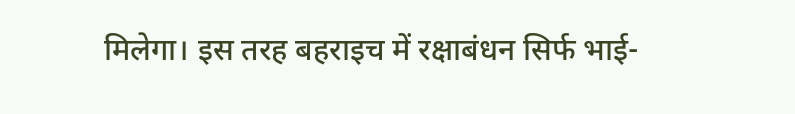मिलेगा। इस तरह बहराइच में रक्षाबंधन सिर्फ भाई-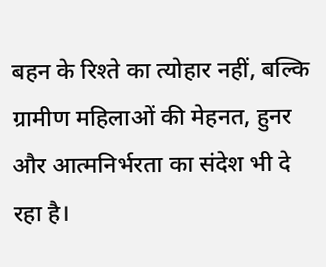बहन के रिश्ते का त्योहार नहीं, बल्कि ग्रामीण महिलाओं की मेहनत, हुनर और आत्मनिर्भरता का संदेश भी दे रहा है।